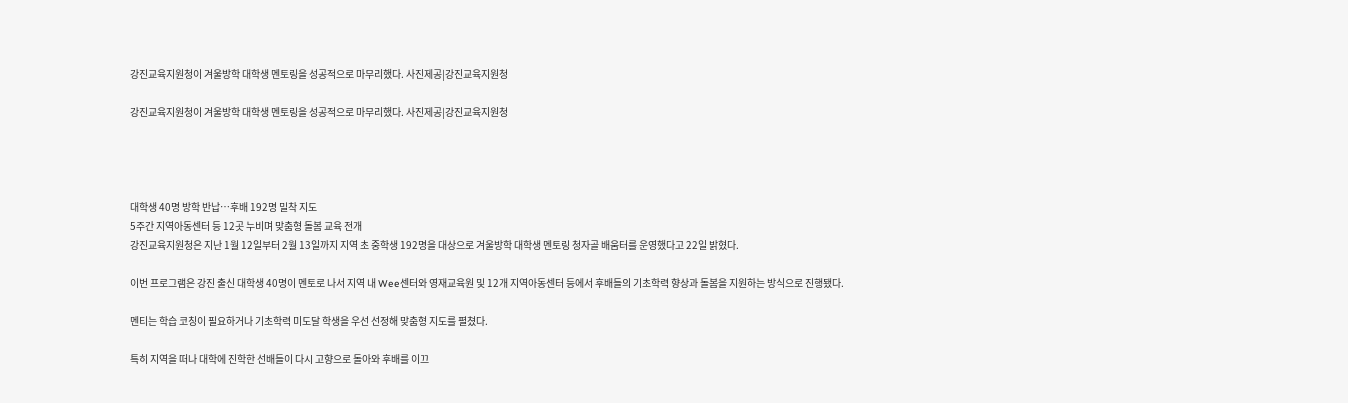강진교육지원청이 겨울방학 대학생 멘토링을 성공적으로 마무리했다. 사진제공|강진교육지원청

강진교육지원청이 겨울방학 대학생 멘토링을 성공적으로 마무리했다. 사진제공|강진교육지원청




대학생 40명 방학 반납…후배 192명 밀착 지도
5주간 지역아동센터 등 12곳 누비며 맞춤형 돌봄 교육 전개
강진교육지원청은 지난 1월 12일부터 2월 13일까지 지역 초 중학생 192명을 대상으로 겨울방학 대학생 멘토링 청자골 배움터를 운영했다고 22일 밝혔다.

이번 프로그램은 강진 출신 대학생 40명이 멘토로 나서 지역 내 Wee센터와 영재교육원 및 12개 지역아동센터 등에서 후배들의 기초학력 향상과 돌봄을 지원하는 방식으로 진행됐다.

멘티는 학습 코칭이 필요하거나 기초학력 미도달 학생을 우선 선정해 맞춤형 지도를 펼쳤다.

특히 지역을 떠나 대학에 진학한 선배들이 다시 고향으로 돌아와 후배를 이끄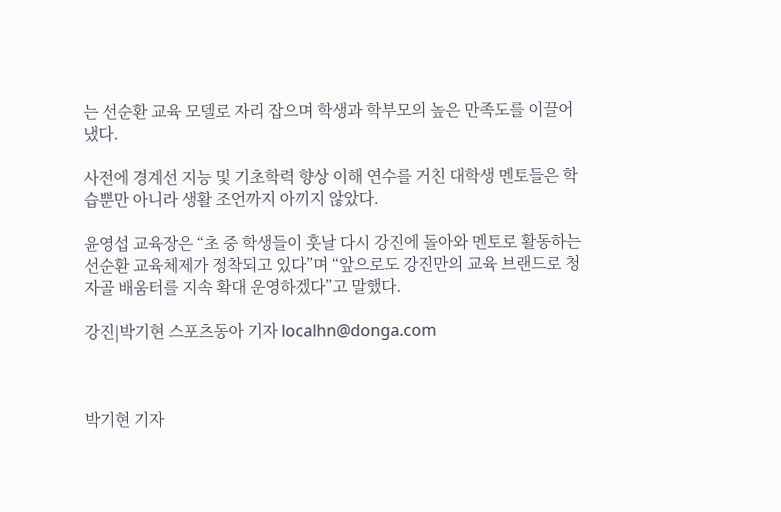는 선순환 교육 모델로 자리 잡으며 학생과 학부모의 높은 만족도를 이끌어냈다.

사전에 경계선 지능 및 기초학력 향상 이해 연수를 거친 대학생 멘토들은 학습뿐만 아니라 생활 조언까지 아끼지 않았다.

윤영섭 교육장은 “초 중 학생들이 훗날 다시 강진에 돌아와 멘토로 활동하는 선순환 교육체제가 정착되고 있다”며 “앞으로도 강진만의 교육 브랜드로 청자골 배움터를 지속 확대 운영하겠다”고 말했다.

강진|박기현 스포츠동아 기자 localhn@donga.com



박기현 기자